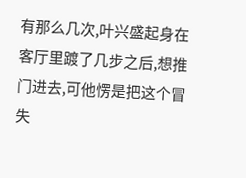有那么几次,叶兴盛起身在客厅里踱了几步之后,想推门进去,可他愣是把这个冒失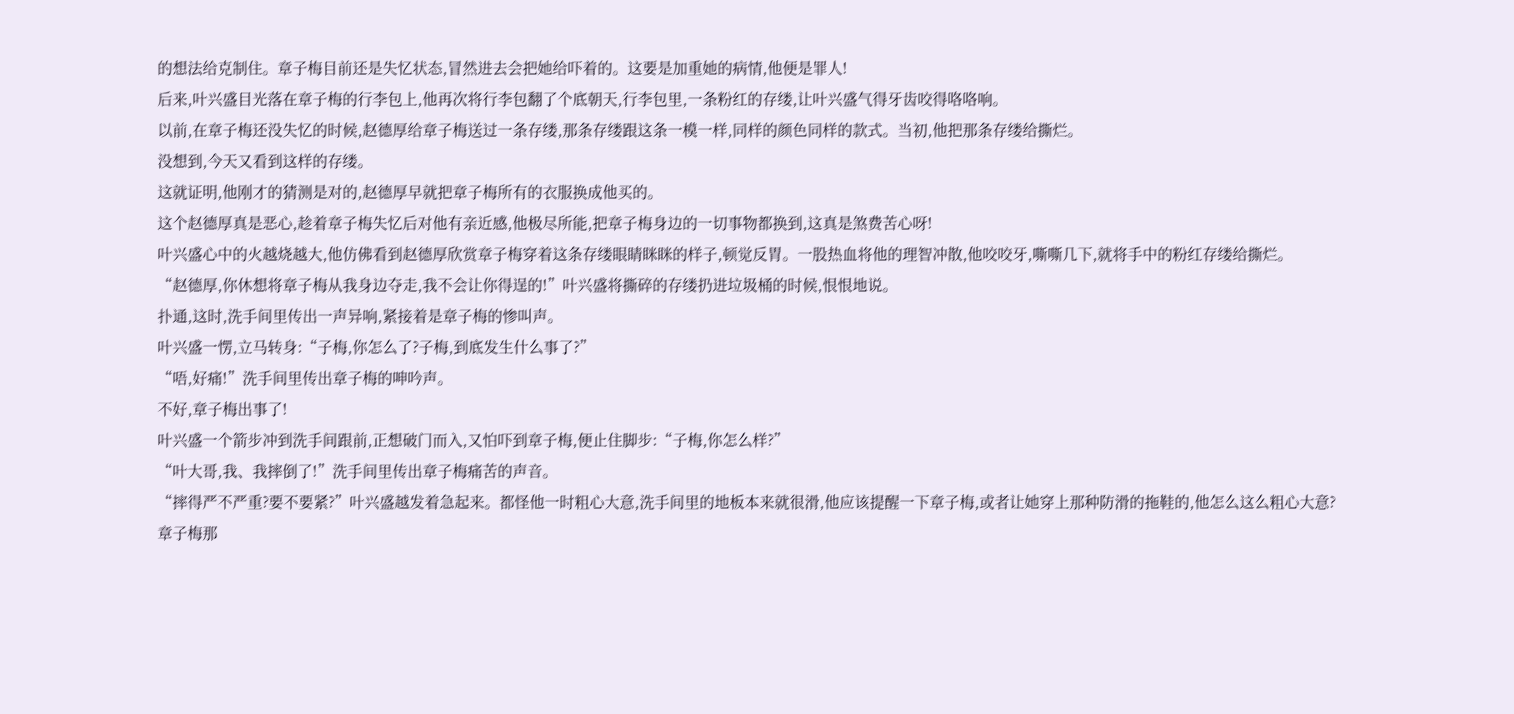的想法给克制住。章子梅目前还是失忆状态,冒然进去会把她给吓着的。这要是加重她的病情,他便是罪人!
后来,叶兴盛目光落在章子梅的行李包上,他再次将行李包翻了个底朝天,行李包里,一条粉红的存缕,让叶兴盛气得牙齿咬得咯咯响。
以前,在章子梅还没失忆的时候,赵德厚给章子梅送过一条存缕,那条存缕跟这条一模一样,同样的颜色同样的款式。当初,他把那条存缕给撕烂。
没想到,今天又看到这样的存缕。
这就证明,他刚才的猜测是对的,赵德厚早就把章子梅所有的衣服换成他买的。
这个赵德厚真是恶心,趁着章子梅失忆后对他有亲近感,他极尽所能,把章子梅身边的一切事物都换到,这真是煞费苦心呀!
叶兴盛心中的火越烧越大,他仿佛看到赵德厚欣赏章子梅穿着这条存缕眼睛眯眯的样子,顿觉反胃。一股热血将他的理智冲散,他咬咬牙,嘶嘶几下,就将手中的粉红存缕给撕烂。
“赵德厚,你休想将章子梅从我身边夺走,我不会让你得逞的!”叶兴盛将撕碎的存缕扔进垃圾桶的时候,恨恨地说。
扑通,这时,洗手间里传出一声异响,紧接着是章子梅的惨叫声。
叶兴盛一愣,立马转身:“子梅,你怎么了?子梅,到底发生什么事了?”
“唔,好痛!”洗手间里传出章子梅的呻吟声。
不好,章子梅出事了!
叶兴盛一个箭步冲到洗手间跟前,正想破门而入,又怕吓到章子梅,便止住脚步:“子梅,你怎么样?”
“叶大哥,我、我摔倒了!”洗手间里传出章子梅痛苦的声音。
“摔得严不严重?要不要紧?”叶兴盛越发着急起来。都怪他一时粗心大意,洗手间里的地板本来就很滑,他应该提醒一下章子梅,或者让她穿上那种防滑的拖鞋的,他怎么这么粗心大意?
章子梅那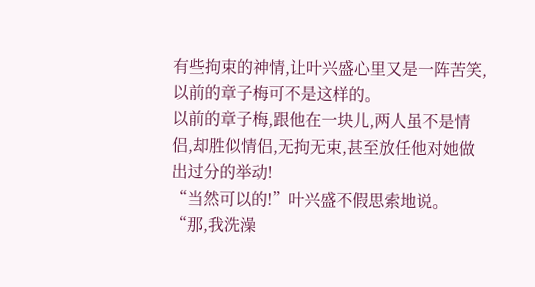有些拘束的神情,让叶兴盛心里又是一阵苦笑,以前的章子梅可不是这样的。
以前的章子梅,跟他在一块儿,两人虽不是情侣,却胜似情侣,无拘无束,甚至放任他对她做出过分的举动!
“当然可以的!”叶兴盛不假思索地说。
“那,我洗澡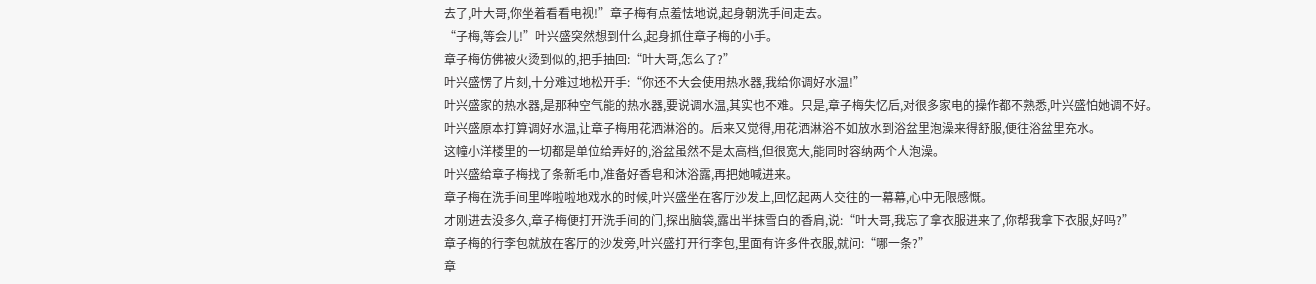去了,叶大哥,你坐着看看电视!”章子梅有点羞怯地说,起身朝洗手间走去。
“子梅,等会儿!”叶兴盛突然想到什么,起身抓住章子梅的小手。
章子梅仿佛被火烫到似的,把手抽回:“叶大哥,怎么了?”
叶兴盛愣了片刻,十分难过地松开手:“你还不大会使用热水器,我给你调好水温!”
叶兴盛家的热水器,是那种空气能的热水器,要说调水温,其实也不难。只是,章子梅失忆后,对很多家电的操作都不熟悉,叶兴盛怕她调不好。
叶兴盛原本打算调好水温,让章子梅用花洒淋浴的。后来又觉得,用花洒淋浴不如放水到浴盆里泡澡来得舒服,便往浴盆里充水。
这幢小洋楼里的一切都是单位给弄好的,浴盆虽然不是太高档,但很宽大,能同时容纳两个人泡澡。
叶兴盛给章子梅找了条新毛巾,准备好香皂和沐浴露,再把她喊进来。
章子梅在洗手间里哗啦啦地戏水的时候,叶兴盛坐在客厅沙发上,回忆起两人交往的一幕幕,心中无限感慨。
才刚进去没多久,章子梅便打开洗手间的门,探出脑袋,露出半抹雪白的香肩,说:“叶大哥,我忘了拿衣服进来了,你帮我拿下衣服,好吗?”
章子梅的行李包就放在客厅的沙发旁,叶兴盛打开行李包,里面有许多件衣服,就问:“哪一条?”
章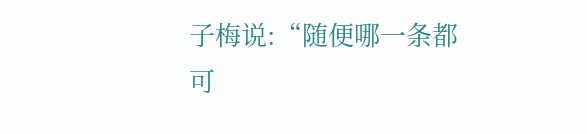子梅说:“随便哪一条都可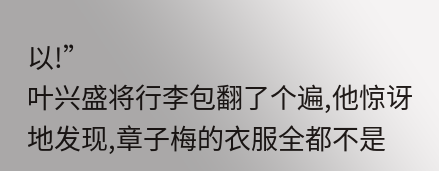以!”
叶兴盛将行李包翻了个遍,他惊讶地发现,章子梅的衣服全都不是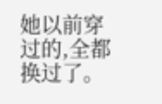她以前穿过的,全都换过了。